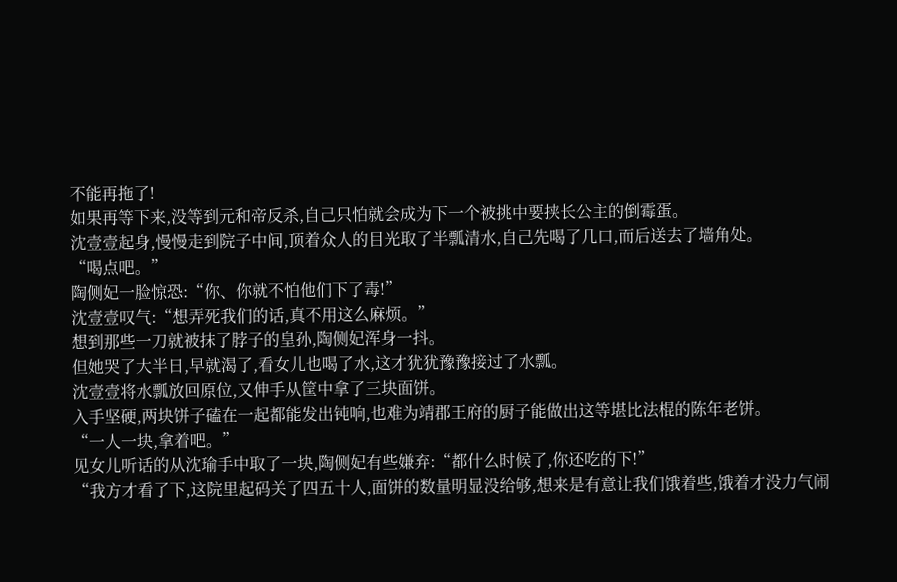不能再拖了!
如果再等下来,没等到元和帝反杀,自己只怕就会成为下一个被挑中要挟长公主的倒霉蛋。
沈壹壹起身,慢慢走到院子中间,顶着众人的目光取了半瓢清水,自己先喝了几口,而后送去了墙角处。
“喝点吧。”
陶侧妃一脸惊恐:“你、你就不怕他们下了毒!”
沈壹壹叹气:“想弄死我们的话,真不用这么麻烦。”
想到那些一刀就被抹了脖子的皇孙,陶侧妃浑身一抖。
但她哭了大半日,早就渴了,看女儿也喝了水,这才犹犹豫豫接过了水瓢。
沈壹壹将水瓢放回原位,又伸手从筐中拿了三块面饼。
入手坚硬,两块饼子磕在一起都能发出钝响,也难为靖郡王府的厨子能做出这等堪比法棍的陈年老饼。
“一人一块,拿着吧。”
见女儿听话的从沈瑜手中取了一块,陶侧妃有些嫌弃:“都什么时候了,你还吃的下!”
“我方才看了下,这院里起码关了四五十人,面饼的数量明显没给够,想来是有意让我们饿着些,饿着才没力气闹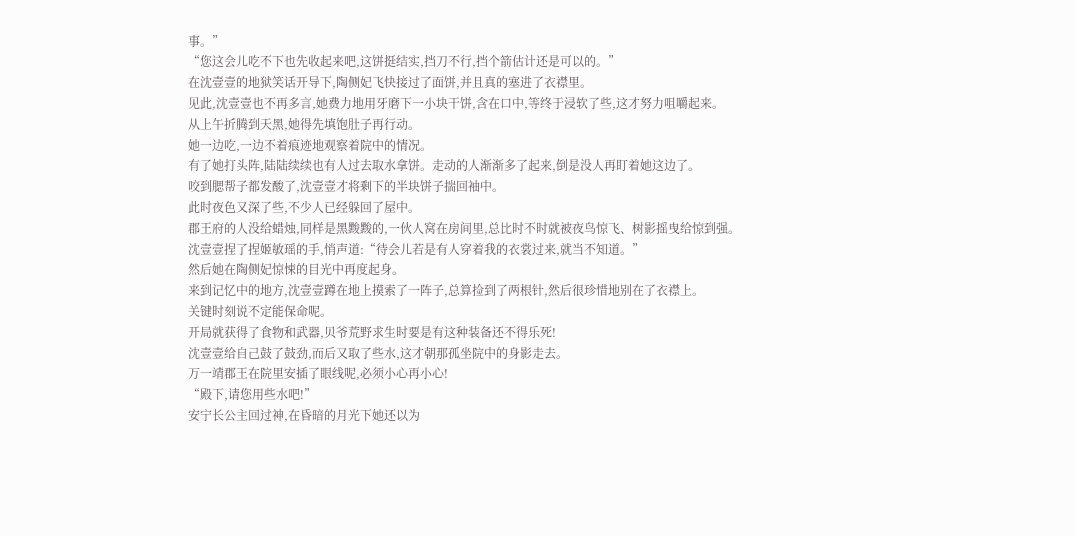事。”
“您这会儿吃不下也先收起来吧,这饼挺结实,挡刀不行,挡个箭估计还是可以的。”
在沈壹壹的地狱笑话开导下,陶侧妃飞快接过了面饼,并且真的塞进了衣襟里。
见此,沈壹壹也不再多言,她费力地用牙磨下一小块干饼,含在口中,等终于浸软了些,这才努力咀嚼起来。
从上午折腾到天黑,她得先填饱肚子再行动。
她一边吃,一边不着痕迹地观察着院中的情况。
有了她打头阵,陆陆续续也有人过去取水拿饼。走动的人渐渐多了起来,倒是没人再盯着她这边了。
咬到腮帮子都发酸了,沈壹壹才将剩下的半块饼子揣回袖中。
此时夜色又深了些,不少人已经躲回了屋中。
郡王府的人没给蜡烛,同样是黑黢黢的,一伙人窝在房间里,总比时不时就被夜鸟惊飞、树影摇曳给惊到强。
沈壹壹捏了捏姬敏瑶的手,悄声道:“待会儿若是有人穿着我的衣裳过来,就当不知道。”
然后她在陶侧妃惊悚的目光中再度起身。
来到记忆中的地方,沈壹壹蹲在地上摸索了一阵子,总算捡到了两根针,然后很珍惜地别在了衣襟上。
关键时刻说不定能保命呢。
开局就获得了食物和武器,贝爷荒野求生时要是有这种装备还不得乐死!
沈壹壹给自己鼓了鼓劲,而后又取了些水,这才朝那孤坐院中的身影走去。
万一靖郡王在院里安插了眼线呢,必须小心再小心!
“殿下,请您用些水吧!”
安宁长公主回过神,在昏暗的月光下她还以为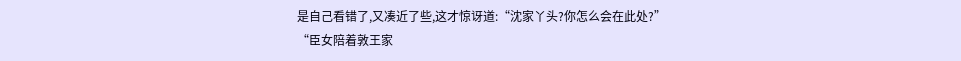是自己看错了,又凑近了些,这才惊讶道:“沈家丫头?你怎么会在此处?”
“臣女陪着敦王家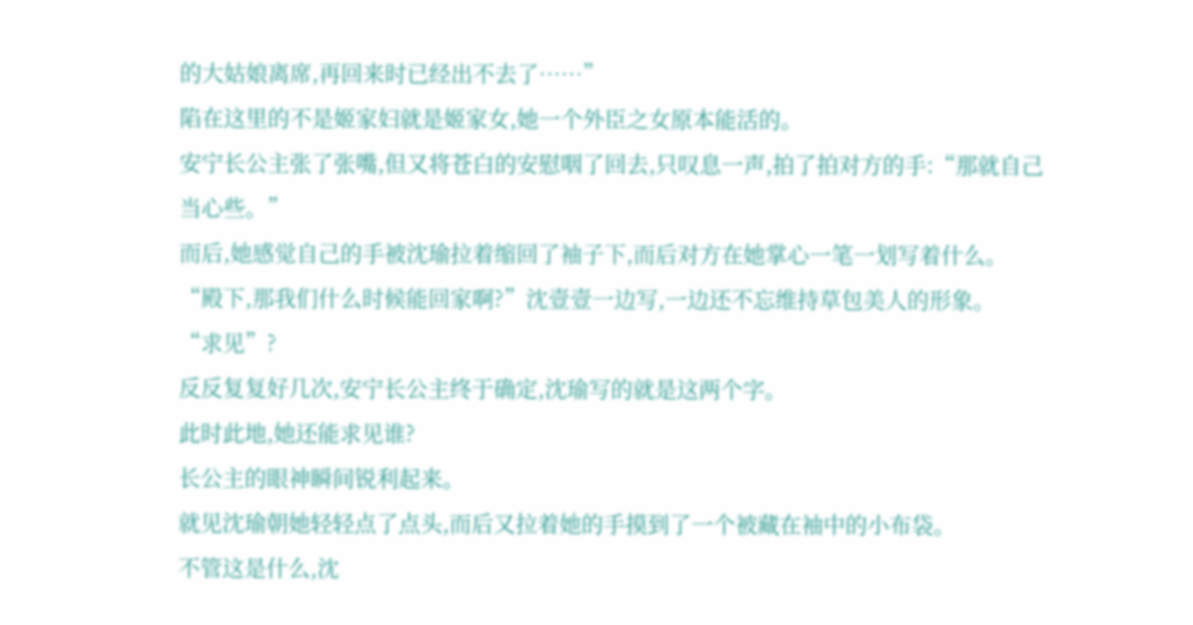的大姑娘离席,再回来时已经出不去了……”
陷在这里的不是姬家妇就是姬家女,她一个外臣之女原本能活的。
安宁长公主张了张嘴,但又将苍白的安慰咽了回去,只叹息一声,拍了拍对方的手:“那就自己当心些。”
而后,她感觉自己的手被沈瑜拉着缩回了袖子下,而后对方在她掌心一笔一划写着什么。
“殿下,那我们什么时候能回家啊?”沈壹壹一边写,一边还不忘维持草包美人的形象。
“求见”?
反反复复好几次,安宁长公主终于确定,沈瑜写的就是这两个字。
此时此地,她还能求见谁?
长公主的眼神瞬间锐利起来。
就见沈瑜朝她轻轻点了点头,而后又拉着她的手摸到了一个被藏在袖中的小布袋。
不管这是什么,沈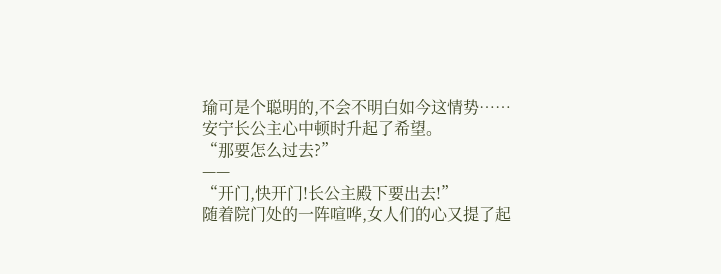瑜可是个聪明的,不会不明白如今这情势……
安宁长公主心中顿时升起了希望。
“那要怎么过去?”
——
“开门,快开门!长公主殿下要出去!”
随着院门处的一阵喧哗,女人们的心又提了起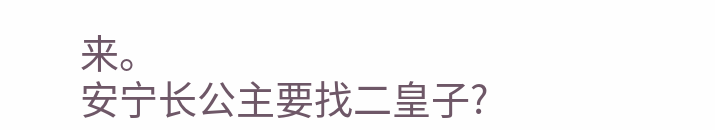来。
安宁长公主要找二皇子?